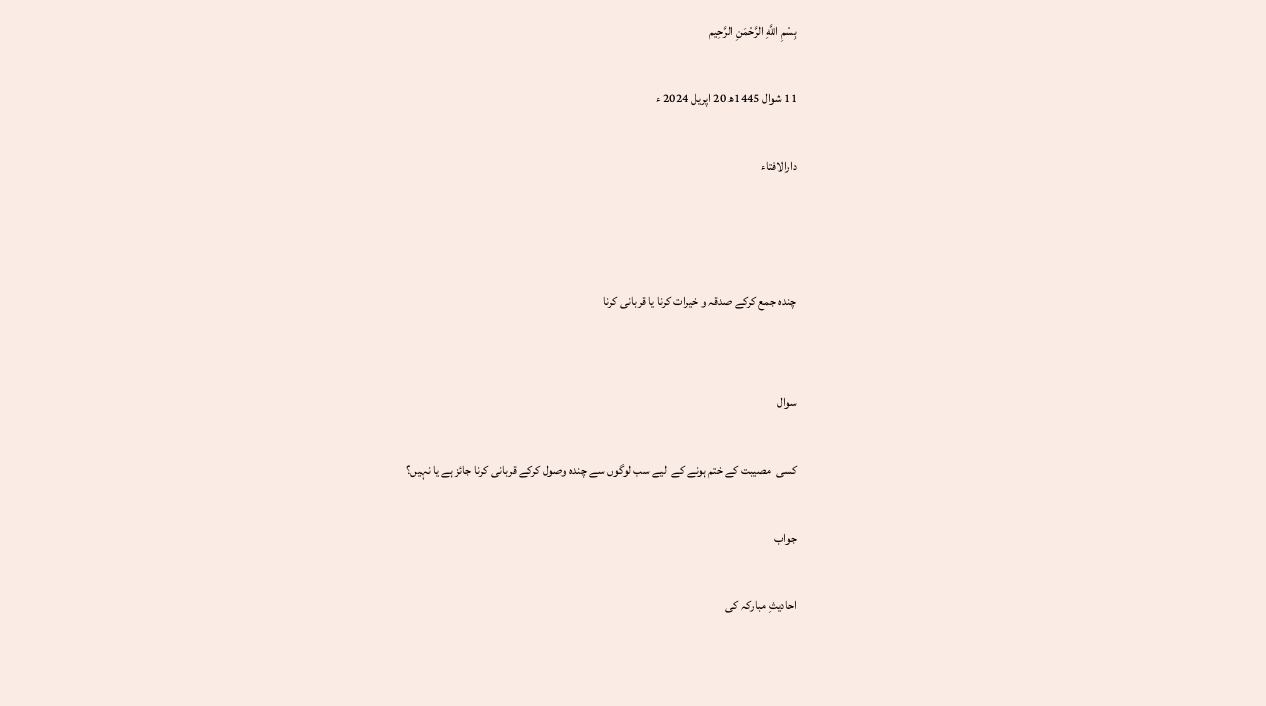بِسْمِ اللَّهِ الرَّحْمَنِ الرَّحِيم

11 شوال 1445ھ 20 اپریل 2024 ء

دارالافتاء



چندہ جمع کرکے صدقہ و خیرات کرنا یا قربانی کرنا


سوال

کسی  مصیبت کے ختم ہونے کے  لیے سب لوگوں سے چندہ وصول کرکے قربانی کرنا جائز ہے یا نہیں؟

جواب

احادیثِ مبارکہ کی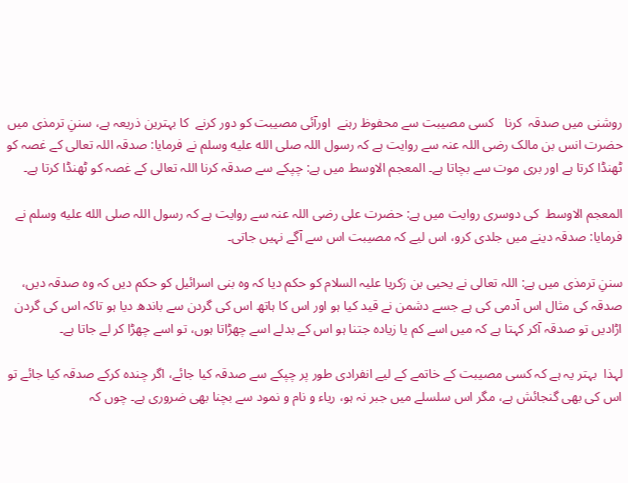روشنی میں صدقہ  کرنا   کسی مصیبت سے محفوظ رہنے  اورآئی مصیبت کو دور کرنے  کا بہترین ذریعہ ہے، سننِ ترمذی میں حضرت انس بن مالک رضی اللہ عنہ سے روایت ہے کہ رسول اللہ صلى الله عليه وسلم نے فرمایا: صدقہ اللہ تعالی کے غصہ کو ٹھنڈا کرتا ہے اور بری موت سے بچاتا ہے۔ المعجم الاوسط میں ہے: چپکے سے صدقہ کرنا اللہ تعالی کے غصہ کو ٹھنڈا کرتا ہے۔

المعجم الاوسط  کی دوسری روایت میں ہے: حضرت علی رضی اللہ عنہ سے روایت ہے کہ رسول اللہ صلى الله عليه وسلم نے فرمایا: صدقہ دینے میں جلدی کرو، اس لیے کہ مصیبت اس سے آگے نہیں جاتی۔

سننِ ترمذی میں ہے: اللہ تعالی نے یحیی بن زکریا علیہ السلام کو حکم دیا کہ وہ بنی اسرائیل کو حکم دیں کہ وہ صدقہ دیں،  صدقہ کی مثال اس آدمی کی ہے جسے دشمن نے قید کیا ہو اور اس کا ہاتھ اس کی گردن سے باندھ دیا ہو تاکہ اس کی گردن اڑادیں تو صدقہ آکر کہتا ہے کہ میں اسے کم یا زیادہ جتنا ہو اس کے بدلے اسے چھڑاتا ہوں، تو اسے چھڑا کر لے جاتا ہے۔

لہذا  بہتر یہ ہے کہ کسی مصیبت کے خاتمے کے لیے انفرادی طور پر چپکے سے صدقہ کیا جائے، اگر چندہ کرکے صدقہ کیا جائے تو اس کی بھی گنجائش ہے، مگر اس سلسلے میں جبر نہ ہو، ریاء و نام و نمود سے بچنا بھی ضروری ہے۔ چوں کہ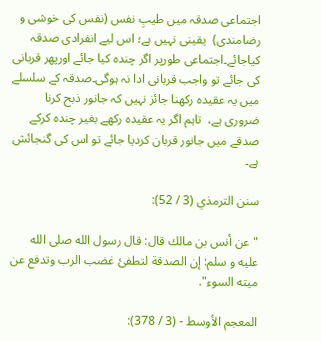اجتماعی صدقہ میں طیبِ نفس (نفس کی خوشی و رضامندی)  یقینی نہیں ہے؛ اس لیے انفرادی صدقہ کیاجائے۔اجتماعی طورپر اگر چندہ کیا جائے اورپھر قربانی کی جائے تو واجب قربانی ادا نہ ہوگی۔صدقہ کے سلسلے میں یہ عقیدہ رکھنا جائز نہیں کہ جانور ذبح کرنا ضروری ہے،  تاہم اگر یہ عقیدہ رکھے بغیر چندہ کرکے صدقے میں جانور قربان کردیا جائے تو اس کی گنجائش ہے۔

سنن الترمذي (3 / 52):

"عن أنس بن مالك قال: قال رسول الله صلى الله عليه و سلم: إن الصدقة لتطفئ غضب الرب وتدفع عن ميته السوء".

المعجم الأوسط - (3 / 378):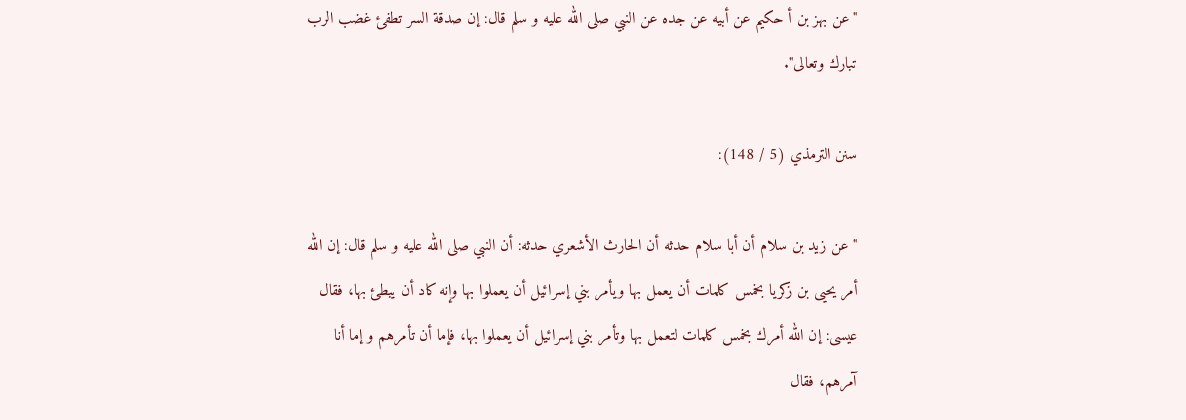"عن بهز بن أ حكيم عن أبيه عن جده عن النبي صلى الله عليه و سلم قال: إن صدقة السر تطفئ غضب الرب تبارك وتعالى".

سنن الترمذي (5 / 148):

"عن زيد بن سلام أن أبا سلام حدثه أن الحارث الأشعري حدثه: أن النبي صلى الله عليه و سلم قال: إن الله أمر يحيى بن زكريا بخمس كلمات أن يعمل بها ويأمر بني إسرائيل أن يعملوا بها وإنه كاد أن يبطئ بها، فقال عيسى: إن الله أمرك بخمس كلمات لتعمل بها وتأمر بني إسرائيل أن يعملوا بها، فإما أن تأمرهم و إما أنا آمرهم، فقال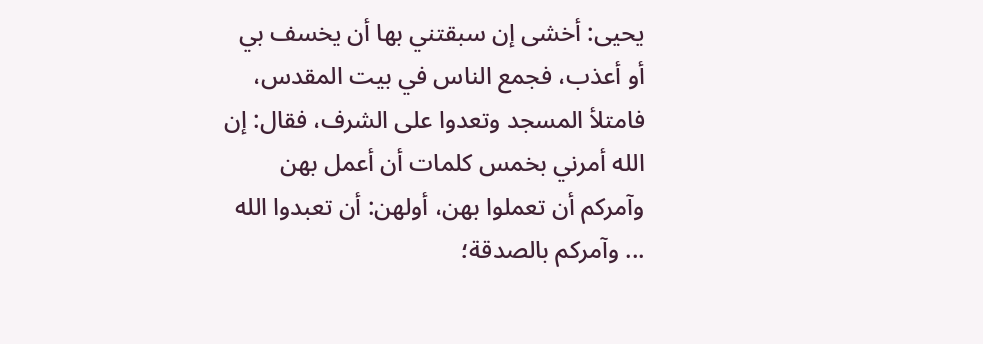يحيى: أخشى إن سبقتني بها أن يخسف بي أو أعذب، فجمع الناس في بيت المقدس، فامتلأ المسجد وتعدوا على الشرف، فقال: إن الله أمرني بخمس كلمات أن أعمل بهن وآمركم أن تعملوا بهن، أولهن: أن تعبدوا الله ... وآمركم بالصدقة؛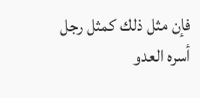فإن مثل ذلك كمثل رجل أسره العدو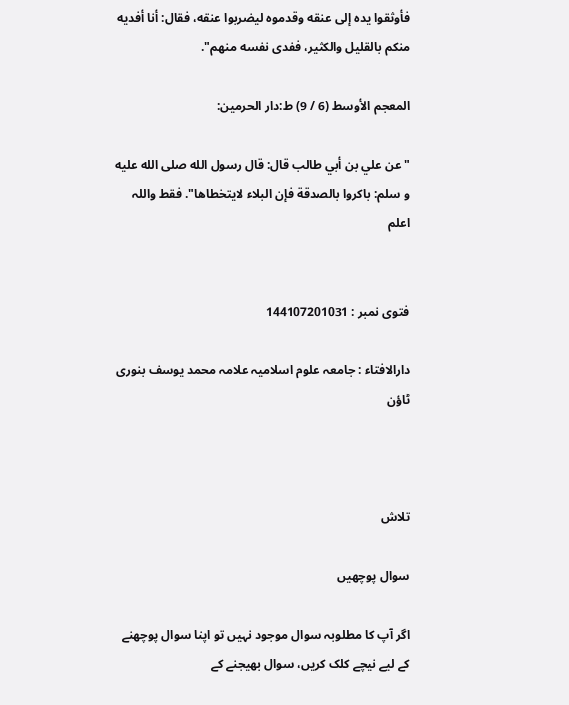فأوثقوا يده إلى عنقه وقدموه ليضربوا عنقه، فقال: أنا أفديه منكم بالقليل والكثير، ففدى نفسه منهم".

المعجم الأوسط (6 / 9) ط:دار الحرمين:

"عن علي بن أبي طالب قال: قال رسول الله صلى الله عليه و سلم: باكروا بالصدقة فإن البلاء لايتخطاها". فقط واللہ اعلم


فتوی نمبر : 144107201031

دارالافتاء : جامعہ علوم اسلامیہ علامہ محمد یوسف بنوری ٹاؤن



تلاش

سوال پوچھیں

اگر آپ کا مطلوبہ سوال موجود نہیں تو اپنا سوال پوچھنے کے لیے نیچے کلک کریں، سوال بھیجنے کے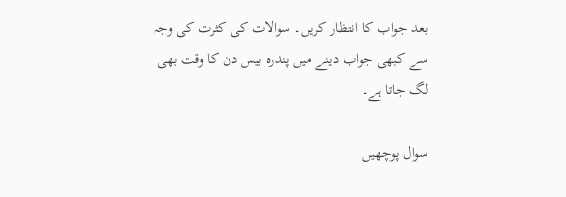بعد جواب کا انتظار کریں۔ سوالات کی کثرت کی وجہ سے کبھی جواب دینے میں پندرہ بیس دن کا وقت بھی لگ جاتا ہے۔

سوال پوچھیں